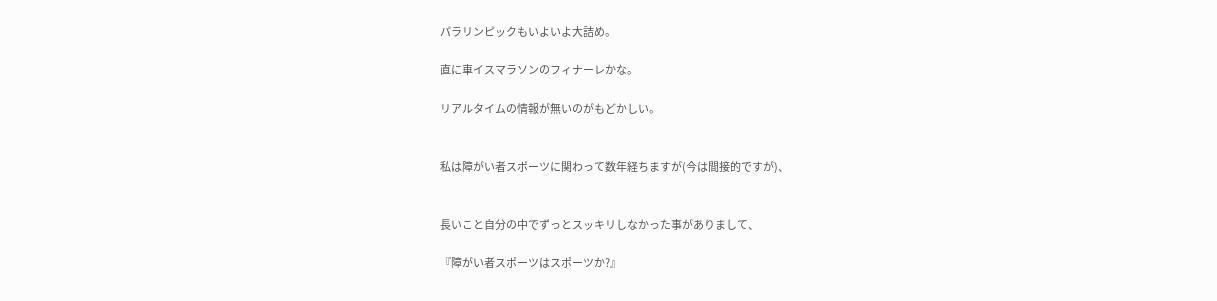パラリンピックもいよいよ大詰め。

直に車イスマラソンのフィナーレかな。

リアルタイムの情報が無いのがもどかしい。


私は障がい者スポーツに関わって数年経ちますが(今は間接的ですが)、


長いこと自分の中でずっとスッキリしなかった事がありまして、

『障がい者スポーツはスポーツか?』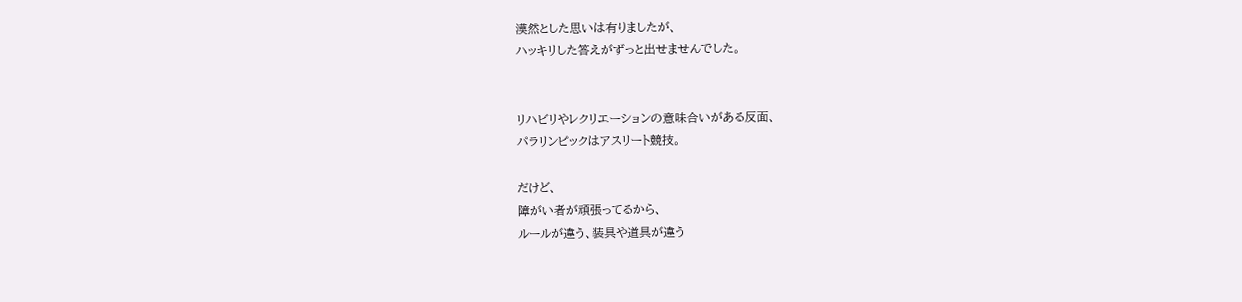漠然とした思いは有りましたが、
ハッキリした答えがずっと出せませんでした。


リハビリやレクリエーションの意味合いがある反面、
パラリンピックはアスリート競技。

だけど、
障がい者が頑張ってるから、
ルールが違う、装具や道具が違う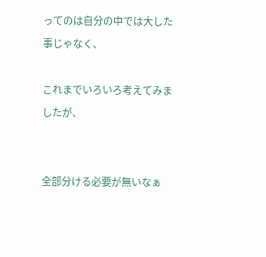ってのは自分の中では大した事じゃなく、

これまでいろいろ考えてみましたが、


全部分ける必要が無いなぁ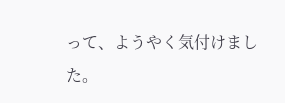って、ようやく気付けました。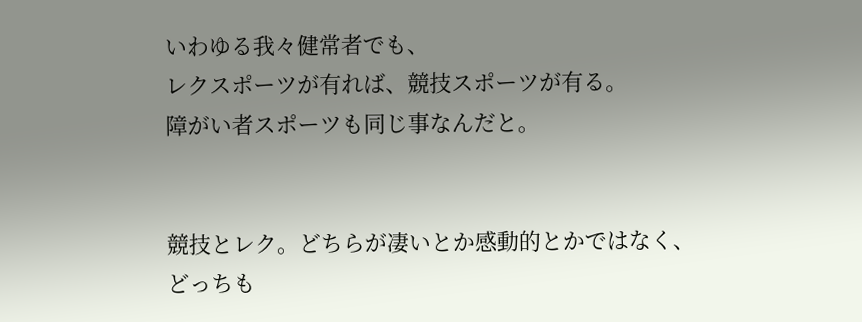いわゆる我々健常者でも、
レクスポーツが有れば、競技スポーツが有る。
障がい者スポーツも同じ事なんだと。


競技とレク。どちらが凄いとか感動的とかではなく、
どっちも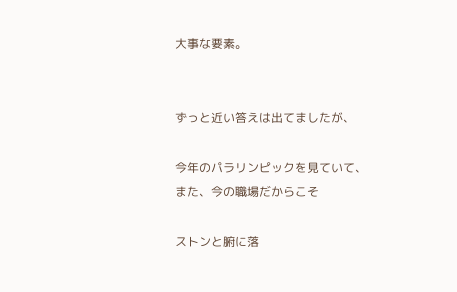大事な要素。


ずっと近い答えは出てましたが、

今年のパラリンピックを見ていて、
また、今の職場だからこそ

ストンと腑に落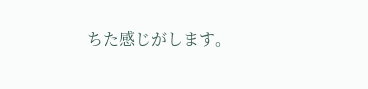ちた感じがします。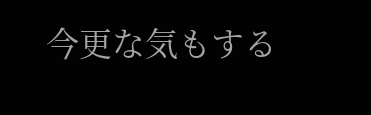今更な気もする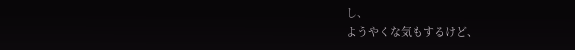し、
ようやくな気もするけど、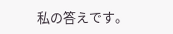私の答えです。